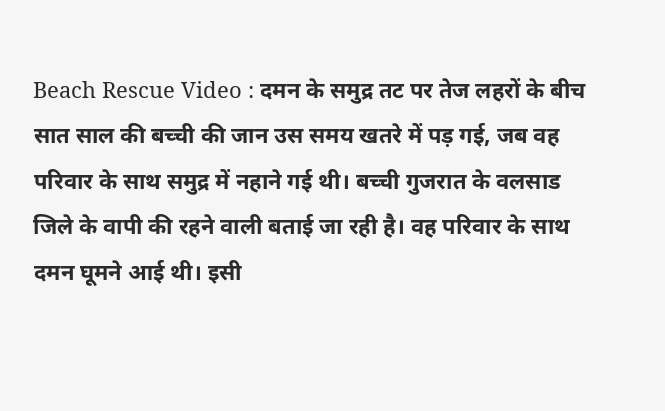Beach Rescue Video : दमन के समुद्र तट पर तेज लहरों के बीच सात साल की बच्ची की जान उस समय खतरे में पड़ गई, जब वह परिवार के साथ समुद्र में नहाने गई थी। बच्ची गुजरात के वलसाड जिले के वापी की रहने वाली बताई जा रही है। वह परिवार के साथ दमन घूमने आई थी। इसी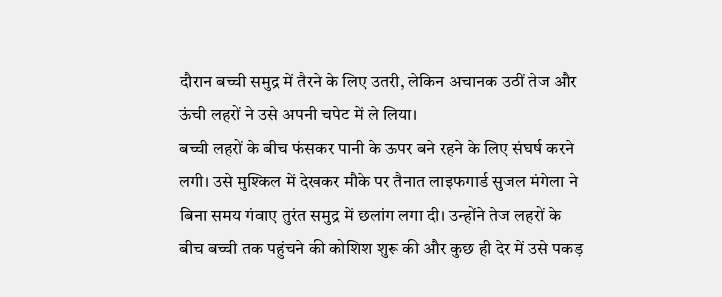दौरान बच्ची समुद्र में तैरने के लिए उतरी, लेकिन अचानक उठीं तेज और ऊंची लहरों ने उसे अपनी चपेट में ले लिया।
बच्ची लहरों के बीच फंसकर पानी के ऊपर बने रहने के लिए संघर्ष करने लगी। उसे मुश्किल में देखकर मौके पर तैनात लाइफगार्ड सुजल मंगेला ने बिना समय गंवाए तुरंत समुद्र में छलांग लगा दी। उन्होंने तेज लहरों के बीच बच्ची तक पहुंचने की कोशिश शुरू की और कुछ ही देर में उसे पकड़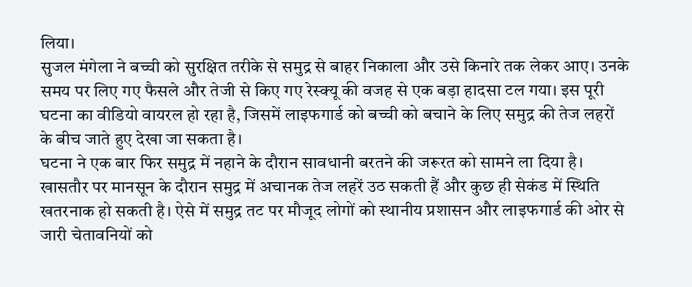लिया।
सुजल मंगेला ने बच्ची को सुरक्षित तरीके से समुद्र से बाहर निकाला और उसे किनारे तक लेकर आए। उनके समय पर लिए गए फैसले और तेजी से किए गए रेस्क्यू की वजह से एक बड़ा हादसा टल गया। इस पूरी घटना का वीडियो वायरल हो रहा है, जिसमें लाइफगार्ड को बच्ची को बचाने के लिए समुद्र की तेज लहरों के बीच जाते हुए देखा जा सकता है।
घटना ने एक बार फिर समुद्र में नहाने के दौरान सावधानी बरतने की जरूरत को सामने ला दिया है। खासतौर पर मानसून के दौरान समुद्र में अचानक तेज लहरें उठ सकती हैं और कुछ ही सेकंड में स्थिति खतरनाक हो सकती है। ऐसे में समुद्र तट पर मौजूद लोगों को स्थानीय प्रशासन और लाइफगार्ड की ओर से जारी चेतावनियों को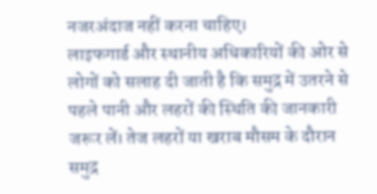नजरअंदाज नहीं करना चाहिए।
लाइफगार्ड और स्थानीय अधिकारियों की ओर से लोगों को सलाह दी जाती है कि समुद्र में उतरने से पहले पानी और लहरों की स्थिति की जानकारी जरूर लें। तेज लहरों या खराब मौसम के दौरान समुद्र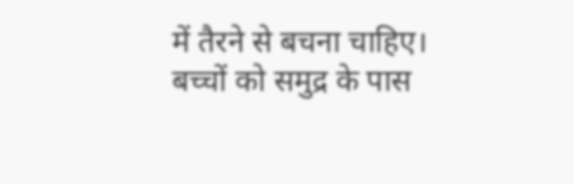में तैरने से बचना चाहिए। बच्चों को समुद्र के पास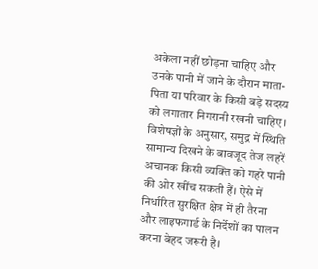अकेला नहीं छोड़ना चाहिए और उनके पानी में जाने के दौरान माता-पिता या परिवार के किसी बड़े सदस्य को लगातार निगरानी रखनी चाहिए।
विशेषज्ञों के अनुसार, समुद्र में स्थिति सामान्य दिखने के बावजूद तेज लहरें अचानक किसी व्यक्ति को गहरे पानी की ओर खींच सकती हैं। ऐसे में निर्धारित सुरक्षित क्षेत्र में ही तैरना और लाइफगार्ड के निर्देशों का पालन करना बेहद जरूरी है।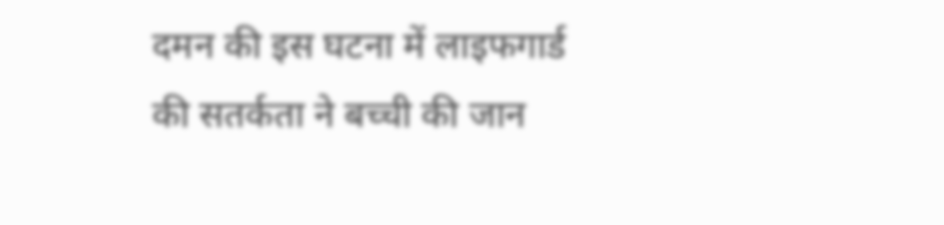दमन की इस घटना में लाइफगार्ड की सतर्कता ने बच्ची की जान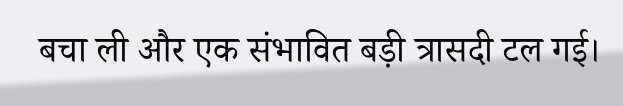बचा ली और एक संभावित बड़ी त्रासदी टल गई।